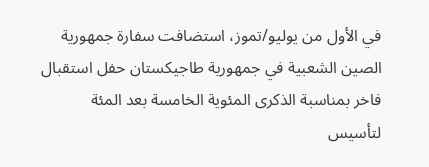في الأول من يوليو/تموز، استضافت سفارة جمهورية الصين الشعبية في جمهورية طاجيكستان حفل استقبال فاخر بمناسبة الذكرى المئوية الخامسة بعد المئة لتأسيس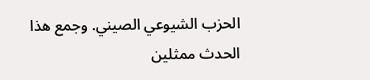الحزب الشيوعي الصيني. وجمع هذا الحدث ممثلين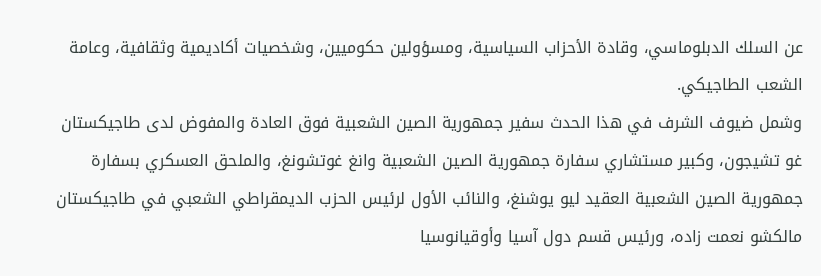عن السلك الدبلوماسي، وقادة الأحزاب السياسية، ومسؤولين حكوميين، وشخصيات أكاديمية وثقافية، وعامة الشعب الطاجيكي.
وشمل ضيوف الشرف في هذا الحدث سفير جمهورية الصين الشعبية فوق العادة والمفوض لدى طاجيكستان غو تشيجون، وكبير مستشاري سفارة جمهورية الصين الشعبية وانغ غوتشونغ، والملحق العسكري بسفارة جمهورية الصين الشعبية العقيد ليو يوشنغ، والنائب الأول لرئيس الحزب الديمقراطي الشعبي في طاجيكستان مالكشو نعمت زاده، ورئيس قسم دول آسيا وأوقيانوسيا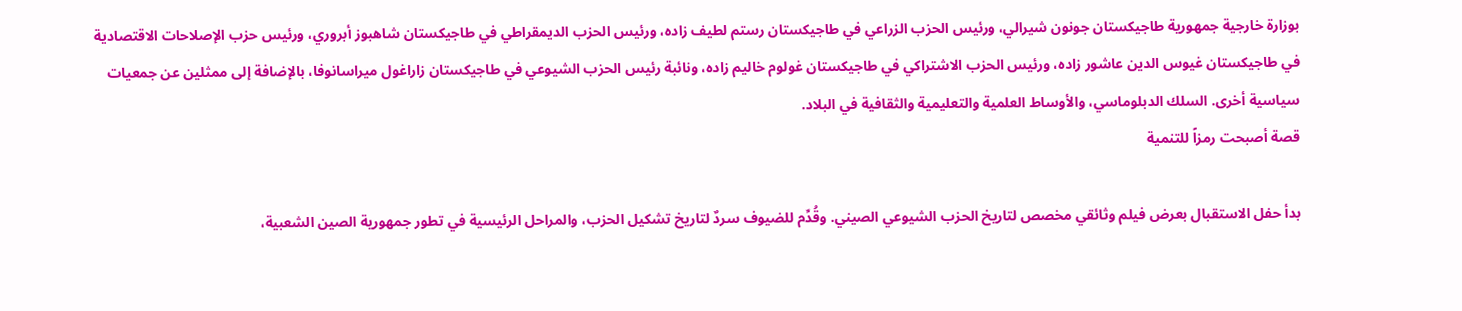بوزارة خارجية جمهورية طاجيكستان جونون شيرالي، ورئيس الحزب الزراعي في طاجيكستان رستم لطيف زاده، ورئيس الحزب الديمقراطي في طاجيكستان شاهبوز أبروري، ورئيس حزب الإصلاحات الاقتصادية في طاجيكستان غيوس الدين عاشور زاده، ورئيس الحزب الاشتراكي في طاجيكستان غولوم خاليم زاده، ونائبة رئيس الحزب الشيوعي في طاجيكستان زاراغول ميراسانوفا، بالإضافة إلى ممثلين عن جمعيات سياسية أخرى. السلك الدبلوماسي، والأوساط العلمية والتعليمية والثقافية في البلاد.
قصة أصبحت رمزاً للتنمية

بدأ حفل الاستقبال بعرض فيلم وثائقي مخصص لتاريخ الحزب الشيوعي الصيني. وقُدِّم للضيوف سردٌ لتاريخ تشكيل الحزب، والمراحل الرئيسية في تطور جمهورية الصين الشعبية،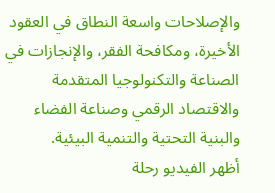والإصلاحات واسعة النطاق في العقود الأخيرة، ومكافحة الفقر، والإنجازات في الصناعة والتكنولوجيا المتقدمة والاقتصاد الرقمي وصناعة الفضاء والبنية التحتية والتنمية البيئية.
أظهر الفيديو رحلة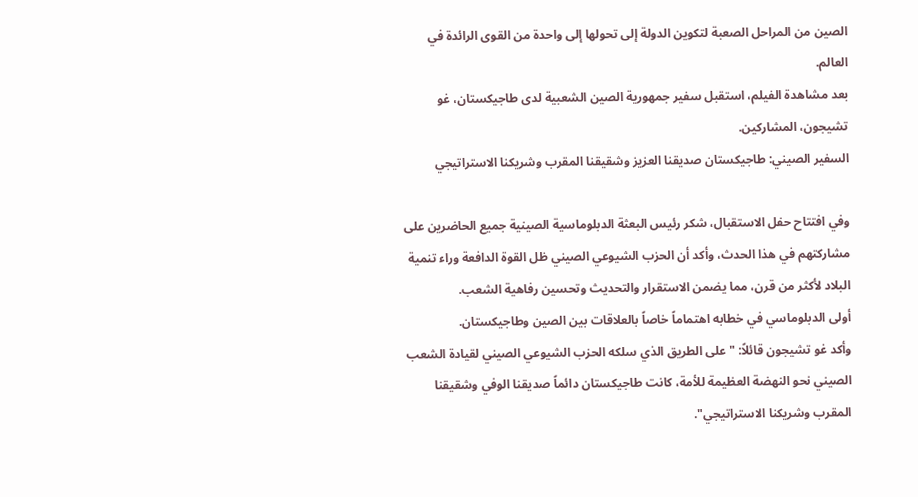الصين من المراحل الصعبة لتكوين الدولة إلى تحولها إلى واحدة من القوى الرائدة في العالم.
بعد مشاهدة الفيلم، استقبل سفير جمهورية الصين الشعبية لدى طاجيكستان، غو تشيجون، المشاركين.
السفير الصيني: طاجيكستان صديقنا العزيز وشقيقنا المقرب وشريكنا الاستراتيجي

وفي افتتاح حفل الاستقبال، شكر رئيس البعثة الدبلوماسية الصينية جميع الحاضرين على مشاركتهم في هذا الحدث، وأكد أن الحزب الشيوعي الصيني ظل القوة الدافعة وراء تنمية البلاد لأكثر من قرن، مما يضمن الاستقرار والتحديث وتحسين رفاهية الشعب.
أولى الدبلوماسي في خطابه اهتماماً خاصاً بالعلاقات بين الصين وطاجيكستان.
وأكد غو تشيجون قائلاً: "على الطريق الذي سلكه الحزب الشيوعي الصيني لقيادة الشعب الصيني نحو النهضة العظيمة للأمة، كانت طاجيكستان دائماً صديقنا الوفي وشقيقنا المقرب وشريكنا الاستراتيجي".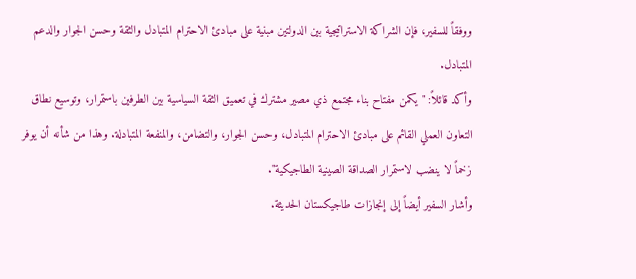ووفقاً للسفير، فإن الشراكة الاستراتيجية بين الدولتين مبنية على مبادئ الاحترام المتبادل والثقة وحسن الجوار والدعم المتبادل.
وأكد قائلاً: "يكمن مفتاح بناء مجتمع ذي مصير مشترك في تعميق الثقة السياسية بين الطرفين باستمرار، وتوسيع نطاق التعاون العملي القائم على مبادئ الاحترام المتبادل، وحسن الجوار، والتضامن، والمنفعة المتبادلة. وهذا من شأنه أن يوفر زخماً لا ينضب لاستمرار الصداقة الصينية الطاجيكية".
وأشار السفير أيضاً إلى إنجازات طاجيكستان الحديثة.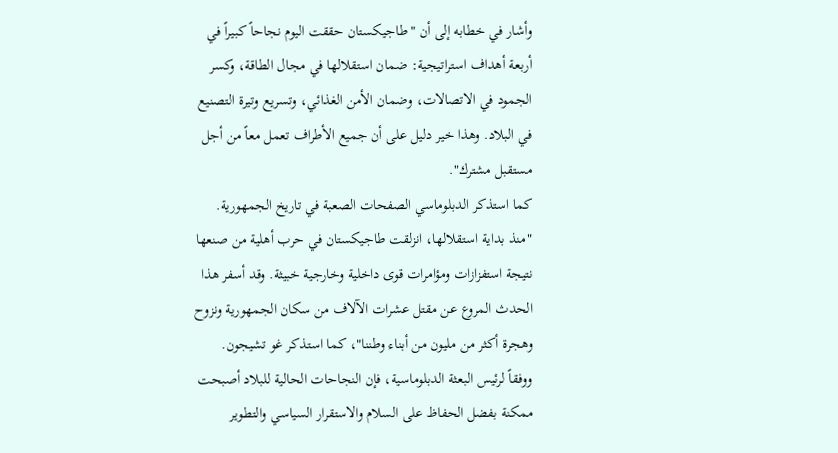وأشار في خطابه إلى أن "طاجيكستان حققت اليوم نجاحاً كبيراً في أربعة أهداف استراتيجية: ضمان استقلالها في مجال الطاقة، وكسر الجمود في الاتصالات، وضمان الأمن الغذائي، وتسريع وتيرة التصنيع في البلاد. وهذا خير دليل على أن جميع الأطراف تعمل معاً من أجل مستقبل مشترك".
كما استذكر الدبلوماسي الصفحات الصعبة في تاريخ الجمهورية.
"منذ بداية استقلالها، انزلقت طاجيكستان في حرب أهلية من صنعها نتيجة استفزازات ومؤامرات قوى داخلية وخارجية خبيثة. وقد أسفر هذا الحدث المروع عن مقتل عشرات الآلاف من سكان الجمهورية ونزوح وهجرة أكثر من مليون من أبناء وطننا"، كما استذكر غو تشيجون.
ووفقاً لرئيس البعثة الدبلوماسية، فإن النجاحات الحالية للبلاد أصبحت ممكنة بفضل الحفاظ على السلام والاستقرار السياسي والتطوير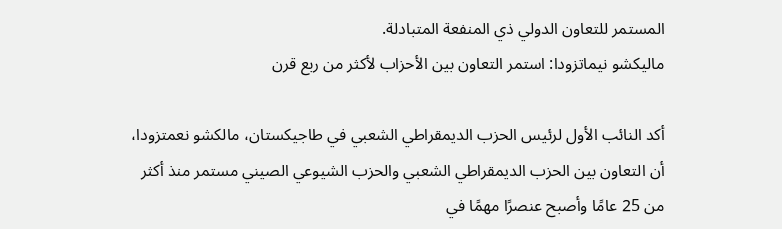المستمر للتعاون الدولي ذي المنفعة المتبادلة.
ماليكشو نيماتزودا: استمر التعاون بين الأحزاب لأكثر من ربع قرن

أكد النائب الأول لرئيس الحزب الديمقراطي الشعبي في طاجيكستان، مالكشو نعمتزودا، أن التعاون بين الحزب الديمقراطي الشعبي والحزب الشيوعي الصيني مستمر منذ أكثر من 25 عامًا وأصبح عنصرًا مهمًا في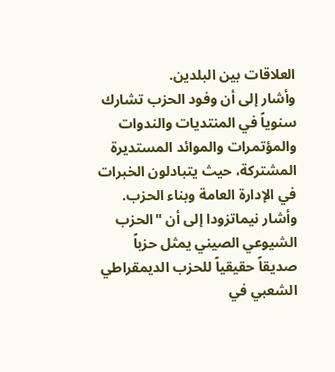العلاقات بين البلدين.
وأشار إلى أن وفود الحزب تشارك سنوياً في المنتديات والندوات والمؤتمرات والموائد المستديرة المشتركة، حيث يتبادلون الخبرات في الإدارة العامة وبناء الحزب.
وأشار نيماتزودا إلى أن "الحزب الشيوعي الصيني يمثل حزباً صديقاً حقيقياً للحزب الديمقراطي الشعبي في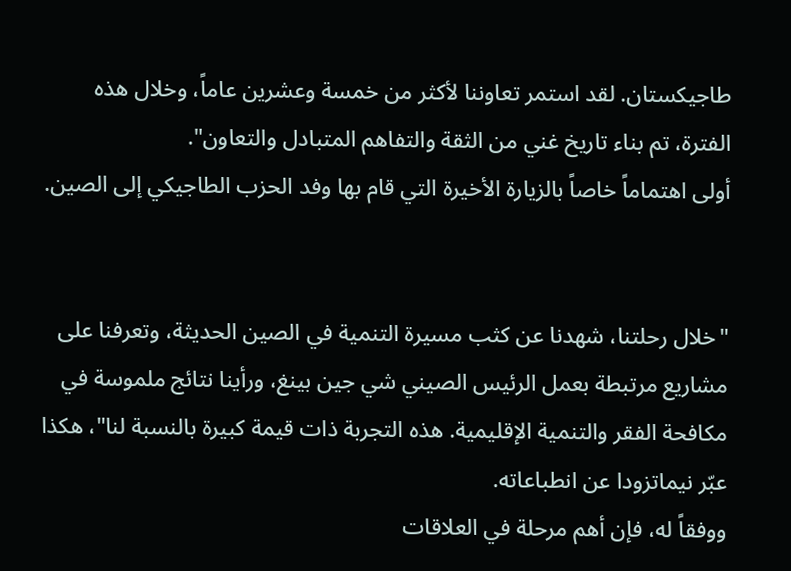طاجيكستان. لقد استمر تعاوننا لأكثر من خمسة وعشرين عاماً، وخلال هذه الفترة، تم بناء تاريخ غني من الثقة والتفاهم المتبادل والتعاون".
أولى اهتماماً خاصاً بالزيارة الأخيرة التي قام بها وفد الحزب الطاجيكي إلى الصين.


"خلال رحلتنا، شهدنا عن كثب مسيرة التنمية في الصين الحديثة، وتعرفنا على مشاريع مرتبطة بعمل الرئيس الصيني شي جين بينغ، ورأينا نتائج ملموسة في مكافحة الفقر والتنمية الإقليمية. هذه التجربة ذات قيمة كبيرة بالنسبة لنا"، هكذا عبّر نيماتزودا عن انطباعاته.
ووفقاً له، فإن أهم مرحلة في العلاقات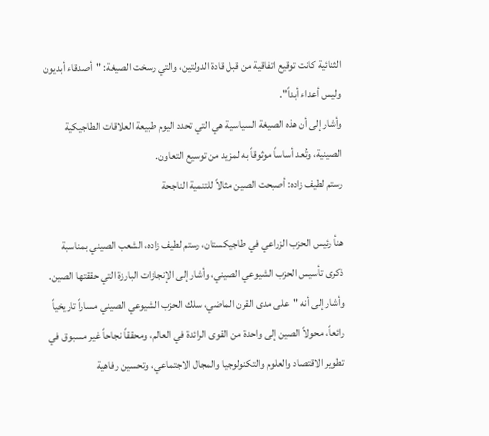الثنائية كانت توقيع اتفاقية من قبل قادة الدولتين، والتي رسخت الصيغة: "أصدقاء أبديون وليس أعداء أبداً".
وأشار إلى أن هذه الصيغة السياسية هي التي تحدد اليوم طبيعة العلاقات الطاجيكية الصينية، وتُعد أساساً موثوقاً به لمزيد من توسيع التعاون.
رستم لطيف زاده: أصبحت الصين مثالاً للتنمية الناجحة

هنأ رئيس الحزب الزراعي في طاجيكستان، رستم لطيف زاده، الشعب الصيني بمناسبة ذكرى تأسيس الحزب الشيوعي الصيني، وأشار إلى الإنجازات البارزة التي حققتها الصين.
وأشار إلى أنه "على مدى القرن الماضي، سلك الحزب الشيوعي الصيني مساراً تاريخياً رائعاً، محولاً الصين إلى واحدة من القوى الرائدة في العالم، ومحققاً نجاحاً غير مسبوق في تطوير الاقتصاد والعلوم والتكنولوجيا والمجال الاجتماعي، وتحسين رفاهية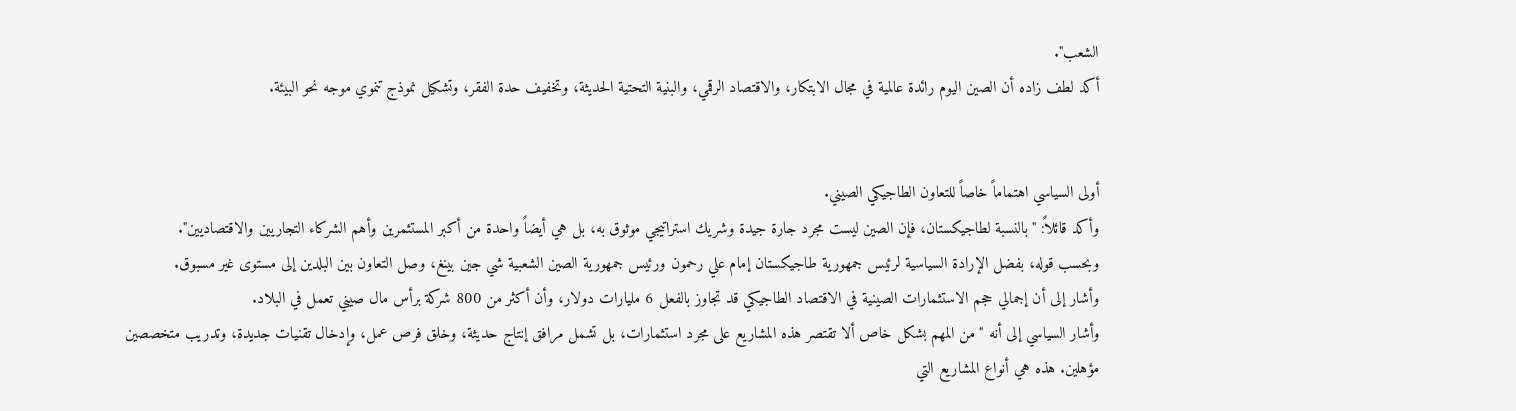الشعب".
أكد لطف زاده أن الصين اليوم رائدة عالمية في مجال الابتكار، والاقتصاد الرقمي، والبنية التحتية الحديثة، وتخفيف حدة الفقر، وتشكيل نموذج تنموي موجه نحو البيئة.


أولى السياسي اهتماماً خاصاً للتعاون الطاجيكي الصيني.
وأكد قائلاً: "بالنسبة لطاجيكستان، فإن الصين ليست مجرد جارة جيدة وشريك استراتيجي موثوق به، بل هي أيضاً واحدة من أكبر المستثمرين وأهم الشركاء التجاريين والاقتصاديين".
وبحسب قوله، بفضل الإرادة السياسية لرئيس جمهورية طاجيكستان إمام علي رحمون ورئيس جمهورية الصين الشعبية شي جين بينغ، وصل التعاون بين البلدين إلى مستوى غير مسبوق.
وأشار إلى أن إجمالي حجم الاستثمارات الصينية في الاقتصاد الطاجيكي قد تجاوز بالفعل 6 مليارات دولار، وأن أكثر من 800 شركة برأس مال صيني تعمل في البلاد.
وأشار السياسي إلى أنه "من المهم بشكل خاص ألا تقتصر هذه المشاريع على مجرد استثمارات، بل تشمل مرافق إنتاج حديثة، وخلق فرص عمل، وإدخال تقنيات جديدة، وتدريب متخصصين مؤهلين. هذه هي أنواع المشاريع التي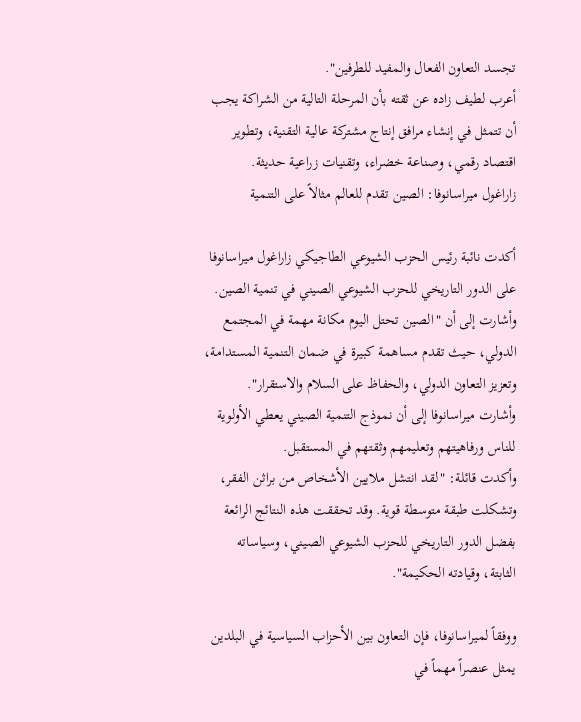تجسد التعاون الفعال والمفيد للطرفين".
أعرب لطيف زاده عن ثقته بأن المرحلة التالية من الشراكة يجب أن تتمثل في إنشاء مرافق إنتاج مشتركة عالية التقنية، وتطوير اقتصاد رقمي، وصناعة خضراء، وتقنيات زراعية حديثة.
زاراغول ميراسانوفا: الصين تقدم للعالم مثالاً على التنمية

أكدت نائبة رئيس الحزب الشيوعي الطاجيكي زاراغول ميراسانوفا على الدور التاريخي للحزب الشيوعي الصيني في تنمية الصين.
وأشارت إلى أن "الصين تحتل اليوم مكانة مهمة في المجتمع الدولي، حيث تقدم مساهمة كبيرة في ضمان التنمية المستدامة، وتعزيز التعاون الدولي، والحفاظ على السلام والاستقرار".
وأشارت ميراسانوفا إلى أن نموذج التنمية الصيني يعطي الأولوية للناس ورفاهيتهم وتعليمهم وثقتهم في المستقبل.
وأكدت قائلة: "لقد انتشل ملايين الأشخاص من براثن الفقر، وتشكلت طبقة متوسطة قوية. وقد تحققت هذه النتائج الرائعة بفضل الدور التاريخي للحزب الشيوعي الصيني، وسياساته الثابتة، وقيادته الحكيمة".

ووفقاً لميراسانوفا، فإن التعاون بين الأحزاب السياسية في البلدين يمثل عنصراً مهماً في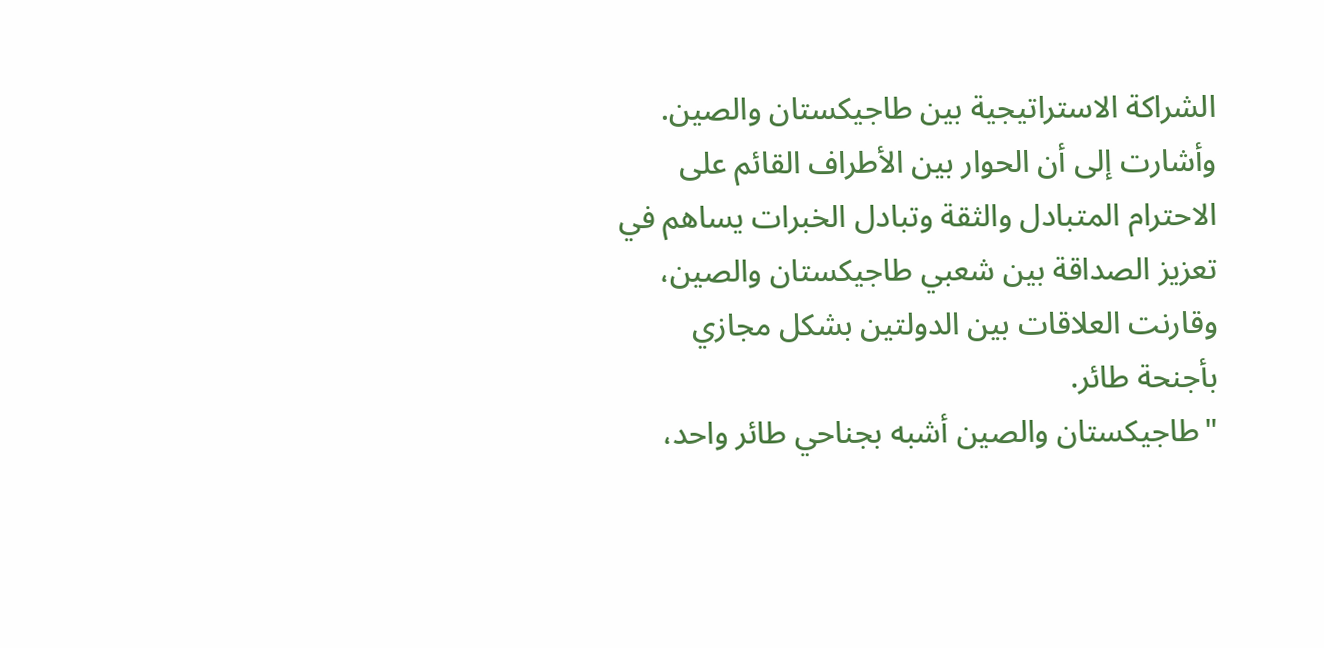الشراكة الاستراتيجية بين طاجيكستان والصين.
وأشارت إلى أن الحوار بين الأطراف القائم على الاحترام المتبادل والثقة وتبادل الخبرات يساهم في تعزيز الصداقة بين شعبي طاجيكستان والصين، وقارنت العلاقات بين الدولتين بشكل مجازي بأجنحة طائر.
"طاجيكستان والصين أشبه بجناحي طائر واحد،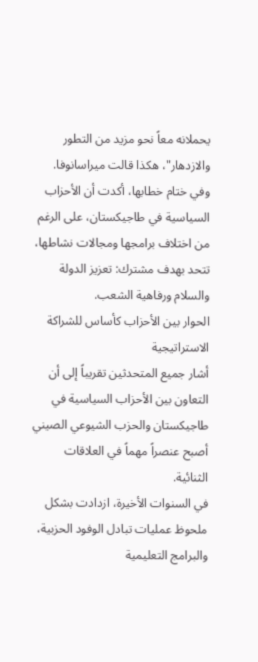يحملانه معاً نحو مزيد من التطور والازدهار"، هكذا قالت ميراسانوفا.
وفي ختام خطابها، أكدت أن الأحزاب السياسية في طاجيكستان، على الرغم من اختلاف برامجها ومجالات نشاطها، تتحد بهدف مشترك: تعزيز الدولة والسلام ورفاهية الشعب.
الحوار بين الأحزاب كأساس للشراكة الاستراتيجية
أشار جميع المتحدثين تقريباً إلى أن التعاون بين الأحزاب السياسية في طاجيكستان والحزب الشيوعي الصيني أصبح عنصراً مهماً في العلاقات الثنائية.
في السنوات الأخيرة، ازدادت بشكل ملحوظ عمليات تبادل الوفود الحزبية، والبرامج التعليمية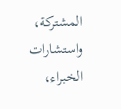المشتركة، واستشارات الخبراء،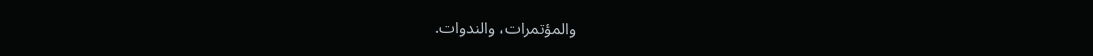والمؤتمرات، والندوات.